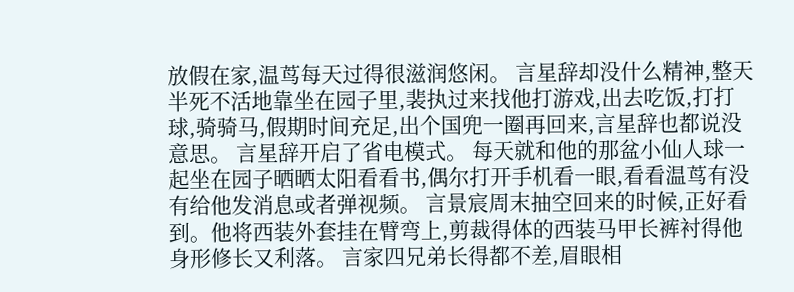放假在家,温茑每天过得很滋润悠闲。 言星辞却没什么精神,整天半死不活地靠坐在园子里,裴执过来找他打游戏,出去吃饭,打打球,骑骑马,假期时间充足,出个国兜一圈再回来,言星辞也都说没意思。 言星辞开启了省电模式。 每天就和他的那盆小仙人球一起坐在园子晒晒太阳看看书,偶尔打开手机看一眼,看看温茑有没有给他发消息或者弹视频。 言景宸周末抽空回来的时候,正好看到。他将西装外套挂在臂弯上,剪裁得体的西装马甲长裤衬得他身形修长又利落。 言家四兄弟长得都不差,眉眼相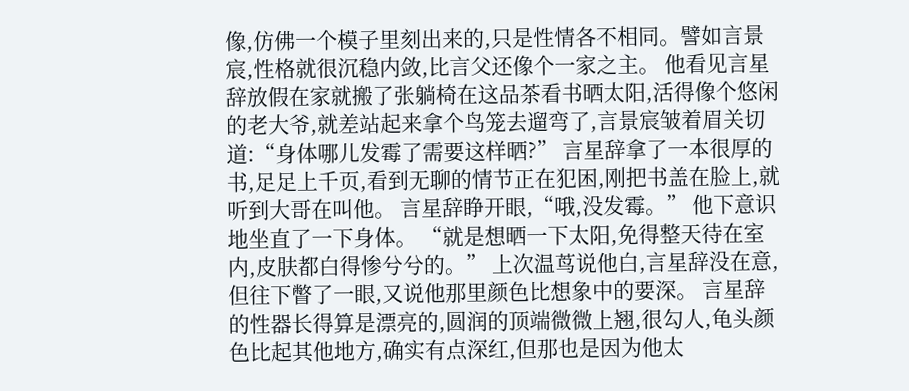像,仿佛一个模子里刻出来的,只是性情各不相同。譬如言景宸,性格就很沉稳内敛,比言父还像个一家之主。 他看见言星辞放假在家就搬了张躺椅在这品茶看书晒太阳,活得像个悠闲的老大爷,就差站起来拿个鸟笼去遛弯了,言景宸皱着眉关切道:“身体哪儿发霉了需要这样晒?” 言星辞拿了一本很厚的书,足足上千页,看到无聊的情节正在犯困,刚把书盖在脸上,就听到大哥在叫他。 言星辞睁开眼,“哦,没发霉。” 他下意识地坐直了一下身体。 “就是想晒一下太阳,免得整天待在室内,皮肤都白得惨兮兮的。” 上次温茑说他白,言星辞没在意,但往下瞥了一眼,又说他那里颜色比想象中的要深。 言星辞的性器长得算是漂亮的,圆润的顶端微微上翘,很勾人,龟头颜色比起其他地方,确实有点深红,但那也是因为他太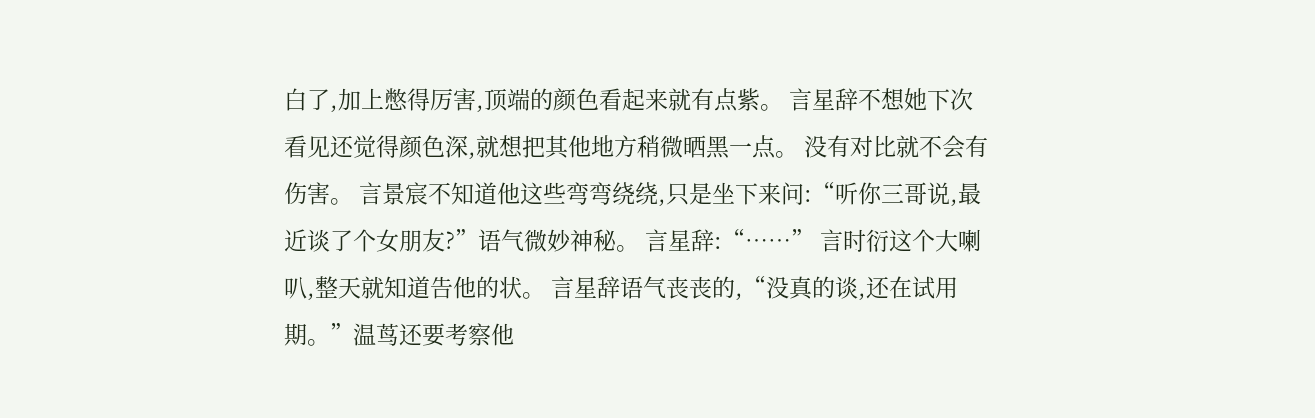白了,加上憋得厉害,顶端的颜色看起来就有点紫。 言星辞不想她下次看见还觉得颜色深,就想把其他地方稍微晒黑一点。 没有对比就不会有伤害。 言景宸不知道他这些弯弯绕绕,只是坐下来问:“听你三哥说,最近谈了个女朋友?”语气微妙神秘。 言星辞:“……” 言时衍这个大喇叭,整天就知道告他的状。 言星辞语气丧丧的,“没真的谈,还在试用期。”温茑还要考察他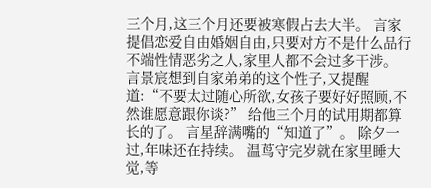三个月,这三个月还要被寒假占去大半。 言家提倡恋爱自由婚姻自由,只要对方不是什么品行不端性情恶劣之人,家里人都不会过多干涉。 言景宸想到自家弟弟的这个性子,又提醒道:“不要太过随心所欲,女孩子要好好照顾,不然谁愿意跟你谈?” 给他三个月的试用期都算长的了。 言星辞满嘴的“知道了”。 除夕一过,年味还在持续。 温茑守完岁就在家里睡大觉,等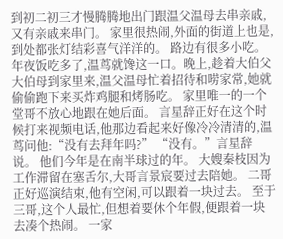到初二初三才慢腾腾地出门跟温父温母去串亲戚,又有亲戚来串门。 家里很热闹,外面的街道上也是,到处都张灯结彩喜气洋洋的。 路边有很多小吃。 年夜饭吃多了,温茑就馋这一口。晚上,趁着大伯父大伯母到家里来,温父温母忙着招待和唠家常,她就偷偷跑下来买炸鸡腿和烤肠吃。 家里唯一的一个堂哥不放心地跟在她后面。 言星辞正好在这个时候打来视频电话,他那边看起来好像冷冷清清的,温茑问他:“没有去拜年吗?” “没有。”言星辞说。 他们今年是在南半球过的年。 大嫂秦枝因为工作滞留在塞舌尔,大哥言景宸要过去陪她。 二哥正好巡演结束,他有空闲,可以跟着一块过去。 至于三哥,这个人最忙,但想着要休个年假,便跟着一块去凑个热闹。 一家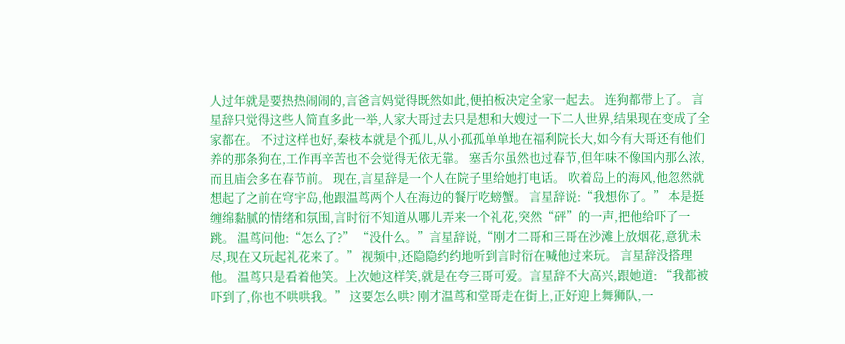人过年就是要热热闹闹的,言爸言妈觉得既然如此,便拍板决定全家一起去。 连狗都带上了。 言星辞只觉得这些人简直多此一举,人家大哥过去只是想和大嫂过一下二人世界,结果现在变成了全家都在。 不过这样也好,秦枝本就是个孤儿,从小孤孤单单地在福利院长大,如今有大哥还有他们养的那条狗在,工作再辛苦也不会觉得无依无靠。 塞舌尔虽然也过春节,但年味不像国内那么浓,而且庙会多在春节前。 现在,言星辞是一个人在院子里给她打电话。 吹着岛上的海风,他忽然就想起了之前在穹宇岛,他跟温茑两个人在海边的餐厅吃螃蟹。 言星辞说:“我想你了。” 本是挺缠绵黏腻的情绪和氛围,言时衍不知道从哪儿弄来一个礼花,突然“砰”的一声,把他给吓了一跳。 温茑问他:“怎么了?” “没什么。”言星辞说,“刚才二哥和三哥在沙滩上放烟花,意犹未尽,现在又玩起礼花来了。” 视频中,还隐隐约约地听到言时衍在喊他过来玩。 言星辞没搭理他。 温茑只是看着他笑。上次她这样笑,就是在夸三哥可爱。言星辞不大高兴,跟她道: “我都被吓到了,你也不哄哄我。” 这要怎么哄? 刚才温茑和堂哥走在街上,正好迎上舞狮队,一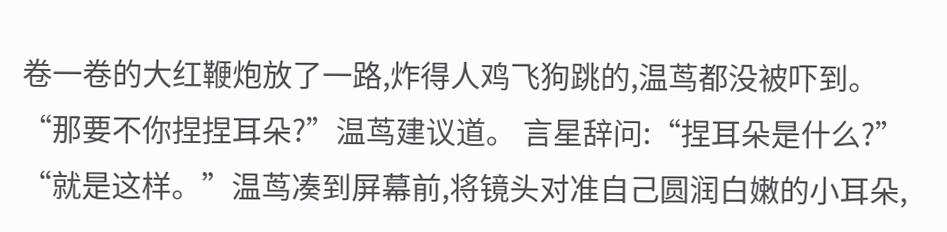卷一卷的大红鞭炮放了一路,炸得人鸡飞狗跳的,温茑都没被吓到。 “那要不你捏捏耳朵?”温茑建议道。 言星辞问:“捏耳朵是什么?” “就是这样。”温茑凑到屏幕前,将镜头对准自己圆润白嫩的小耳朵,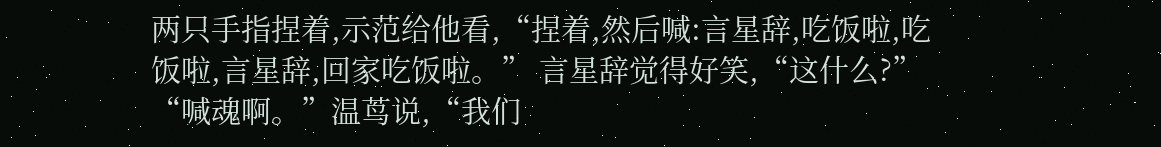两只手指捏着,示范给他看,“捏着,然后喊:言星辞,吃饭啦,吃饭啦,言星辞,回家吃饭啦。” 言星辞觉得好笑,“这什么?” “喊魂啊。”温茑说,“我们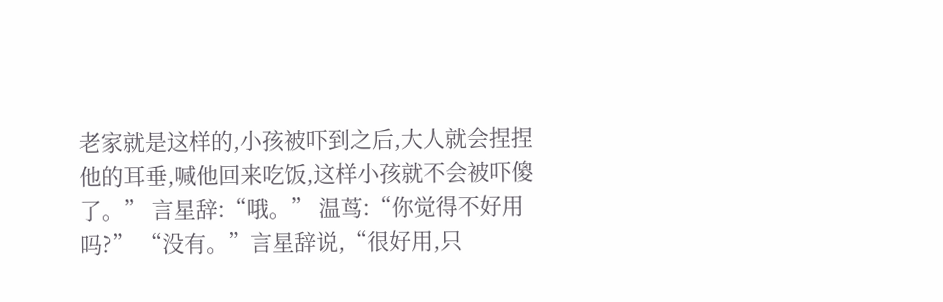老家就是这样的,小孩被吓到之后,大人就会捏捏他的耳垂,喊他回来吃饭,这样小孩就不会被吓傻了。” 言星辞:“哦。” 温茑:“你觉得不好用吗?” “没有。”言星辞说,“很好用,只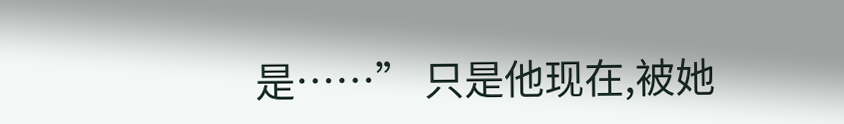是……” 只是他现在,被她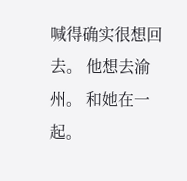喊得确实很想回去。 他想去渝州。 和她在一起。